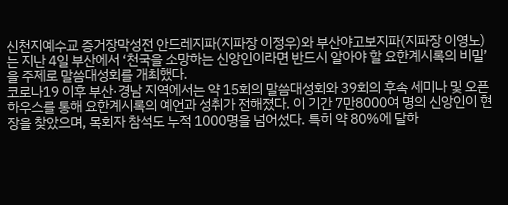신천지예수교 증거장막성전 안드레지파(지파장 이정우)와 부산야고보지파(지파장 이영노)는 지난 4일 부산에서 ‘천국을 소망하는 신앙인이라면 반드시 알아야 할 요한계시록의 비밀’을 주제로 말씀대성회를 개최했다.
코로나19 이후 부산·경남 지역에서는 약 15회의 말씀대성회와 39회의 후속 세미나 및 오픈하우스를 통해 요한계시록의 예언과 성취가 전해졌다. 이 기간 7만8000여 명의 신앙인이 현장을 찾았으며, 목회자 참석도 누적 1000명을 넘어섰다. 특히 약 80%에 달하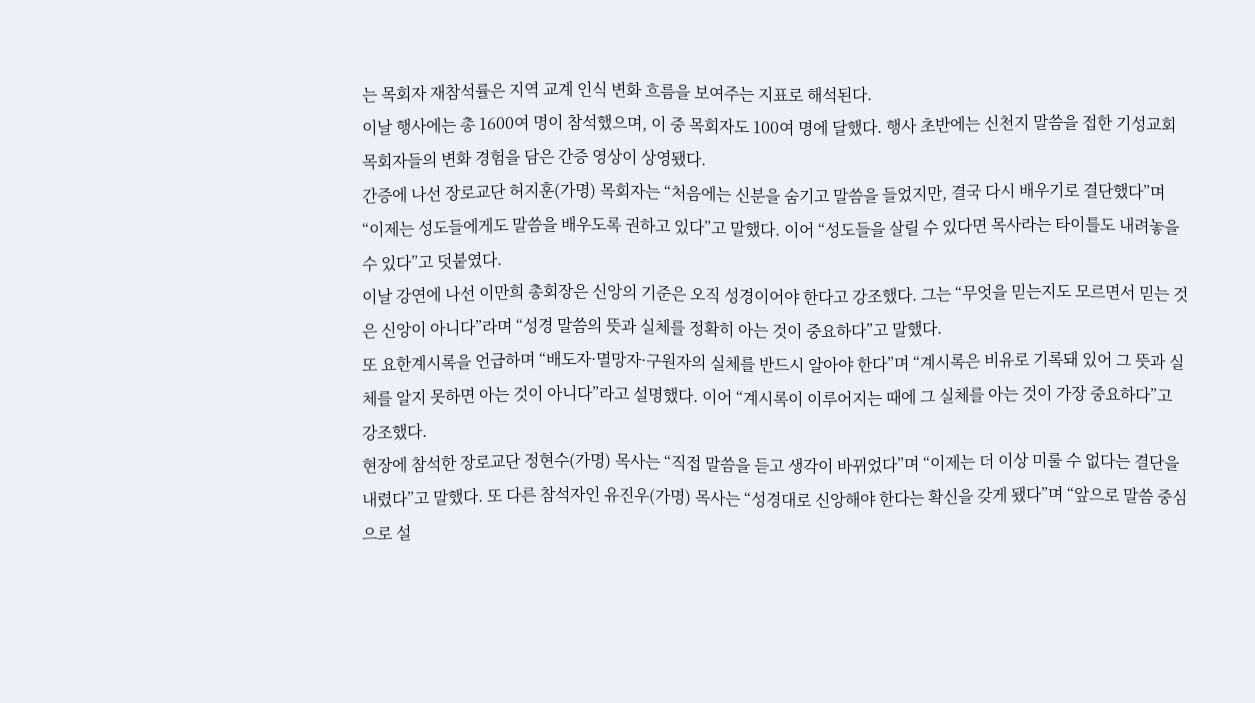는 목회자 재참석률은 지역 교계 인식 변화 흐름을 보여주는 지표로 해석된다.
이날 행사에는 총 1600여 명이 참석했으며, 이 중 목회자도 100여 명에 달했다. 행사 초반에는 신천지 말씀을 접한 기성교회 목회자들의 변화 경험을 담은 간증 영상이 상영됐다.
간증에 나선 장로교단 허지훈(가명) 목회자는 “처음에는 신분을 숨기고 말씀을 들었지만, 결국 다시 배우기로 결단했다”며 “이제는 성도들에게도 말씀을 배우도록 권하고 있다”고 말했다. 이어 “성도들을 살릴 수 있다면 목사라는 타이틀도 내려놓을 수 있다”고 덧붙였다.
이날 강연에 나선 이만희 총회장은 신앙의 기준은 오직 성경이어야 한다고 강조했다. 그는 “무엇을 믿는지도 모르면서 믿는 것은 신앙이 아니다”라며 “성경 말씀의 뜻과 실체를 정확히 아는 것이 중요하다”고 말했다.
또 요한계시록을 언급하며 “배도자·멸망자·구원자의 실체를 반드시 알아야 한다”며 “계시록은 비유로 기록돼 있어 그 뜻과 실체를 알지 못하면 아는 것이 아니다”라고 설명했다. 이어 “계시록이 이루어지는 때에 그 실체를 아는 것이 가장 중요하다”고 강조했다.
현장에 참석한 장로교단 정현수(가명) 목사는 “직접 말씀을 듣고 생각이 바뀌었다”며 “이제는 더 이상 미룰 수 없다는 결단을 내렸다”고 말했다. 또 다른 참석자인 유진우(가명) 목사는 “성경대로 신앙해야 한다는 확신을 갖게 됐다”며 “앞으로 말씀 중심으로 설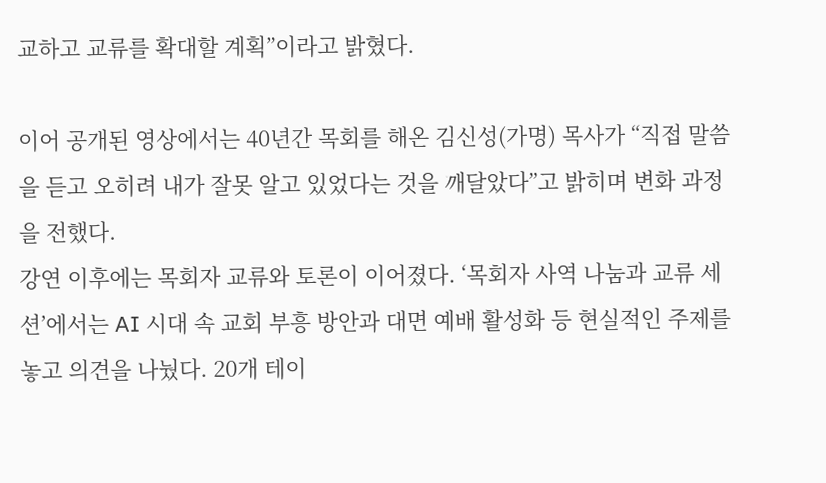교하고 교류를 확대할 계획”이라고 밝혔다.

이어 공개된 영상에서는 40년간 목회를 해온 김신성(가명) 목사가 “직접 말씀을 듣고 오히려 내가 잘못 알고 있었다는 것을 깨달았다”고 밝히며 변화 과정을 전했다.
강연 이후에는 목회자 교류와 토론이 이어졌다. ‘목회자 사역 나눔과 교류 세션’에서는 AI 시대 속 교회 부흥 방안과 대면 예배 활성화 등 현실적인 주제를 놓고 의견을 나눴다. 20개 테이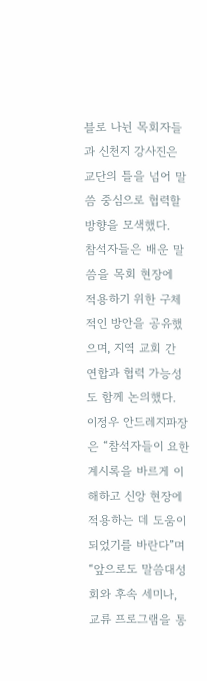블로 나뉜 목회자들과 신천지 강사진은 교단의 틀을 넘어 말씀 중심으로 협력할 방향을 모색했다.
참석자들은 배운 말씀을 목회 현장에 적용하기 위한 구체적인 방안을 공유했으며, 지역 교회 간 연합과 협력 가능성도 함께 논의했다.
이정우 안드레지파장은 “참석자들이 요한계시록을 바르게 이해하고 신앙 현장에 적용하는 데 도움이 되었기를 바란다”며 “앞으로도 말씀대성회와 후속 세미나, 교류 프로그램을 통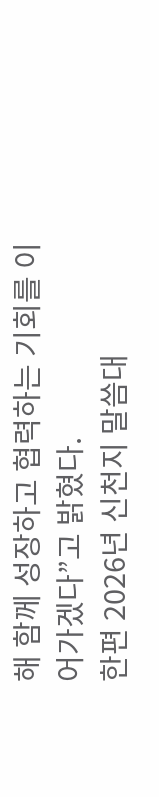해 함께 성장하고 협력하는 기회를 이어가겠다”고 밝혔다.
한편 2026년 신천지 말씀대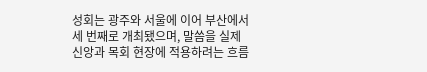성회는 광주와 서울에 이어 부산에서 세 번째로 개최됐으며, 말씀을 실제 신앙과 목회 현장에 적용하려는 흐름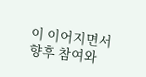이 이어지면서 향후 참여와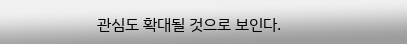관심도 확대될 것으로 보인다.